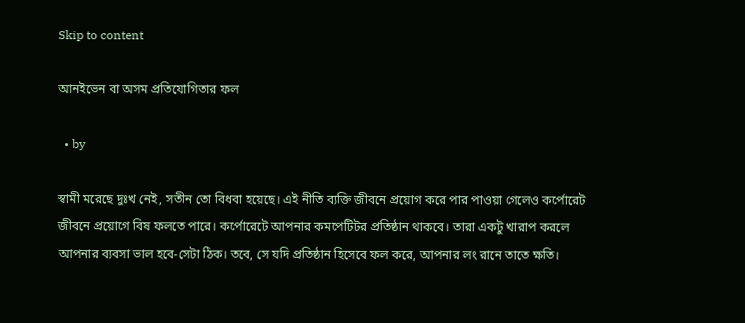Skip to content

আনইভেন বা অসম প্রতিযোগিতার ফল

  • by

স্বামী মরেছে দুঃখ নেই, সতীন তো বিধবা হয়েছে। এই নীতি ব্যক্তি জীবনে প্রয়োগ করে পার পাওয়া গেলেও কর্পোরেট জীবনে প্রয়োগে বিষ ফলতে পারে। কর্পোরেটে আপনার কমপেটিটর প্রতিষ্ঠান থাকবে। তারা একটু খারাপ করলে আপনার ব্যবসা ভাল হবে-সেটা ঠিক। তবে, সে যদি প্রতিষ্ঠান হিসেবে ফল করে, আপনার লং রানে তাতে ক্ষতি।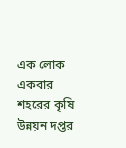এক লোক একবার শহরের কৃষি উন্নয়ন দপ্তর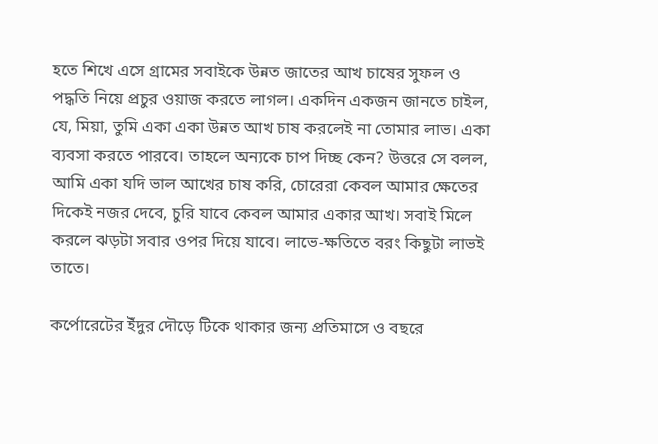হতে শিখে এসে গ্রামের সবাইকে উন্নত জাতের আখ চাষের সুফল ও পদ্ধতি নিয়ে প্রচুর ওয়াজ করতে লাগল। একদিন একজন জানতে চাইল, যে, মিয়া, তুমি একা একা উন্নত আখ চাষ করলেই না তোমার লাভ। একা ব্যবসা করতে পারবে। তাহলে অন্যকে চাপ দিচ্ছ কেন? উত্তরে সে বলল, আমি একা যদি ভাল আখের চাষ করি, চোরেরা কেবল আমার ক্ষেতের দিকেই নজর দেবে, চুরি যাবে কেবল আমার একার আখ। সবাই মিলে করলে ঝড়টা সবার ওপর দিয়ে যাবে। লাভে-ক্ষতিতে বরং কিছুটা লাভই তাতে।

কর্পোরেটের ইঁদুর দৌড়ে টিকে থাকার জন্য প্রতিমাসে ও বছরে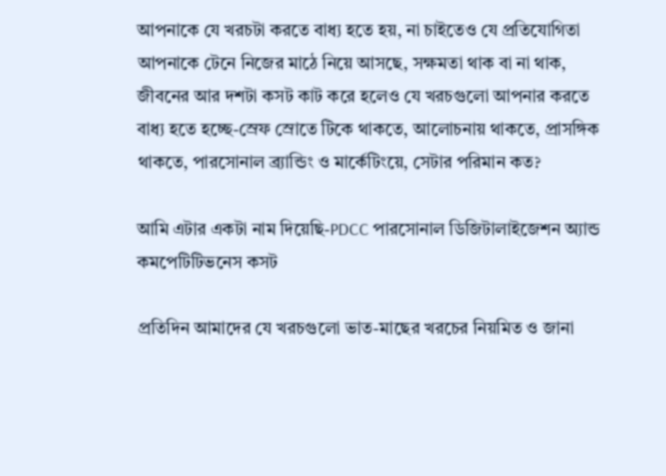আপনাকে যে খরচটা করতে বাধ্য হতে হয়, না চাইতেও যে প্রতিযোগিতা আপনাকে টেনে নিজের মাঠে নিয়ে আসছে, সক্ষমতা থাক বা না থাক, জীবনের আর দশটা কসট কাট করে হলেও যে খরচগুলো আপনার করতে বাধ্য হতে হচ্ছে-স্রেফ স্রোতে টিকে থাকতে, আলোচনায় থাকতে, প্রাসঙ্গিক থাকতে, পারসোনাল ব্র্যান্ডিং ও মার্কেটিংয়ে, সেটার পরিমান কত?

আমি এটার একটা নাম দিয়েছি-PDCC পারসোনাল ডিজিটালাইজেশন অ্যান্ড কমপেটিটিভনেস কসট

প্রতিদিন আমাদের যে খরচগুলো ভাত-মাছের খরচের নিয়মিত ও জানা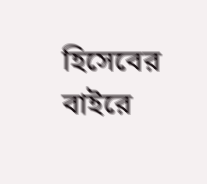হিসেবের বাইরে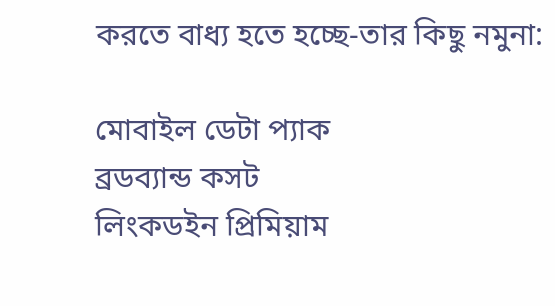করতে বাধ্য হতে হচ্ছে-তার কিছু নমুনা:

মোবাইল ডেটা প্যাক
ব্রডব্যান্ড কসট
লিংকডইন প্রিমিয়াম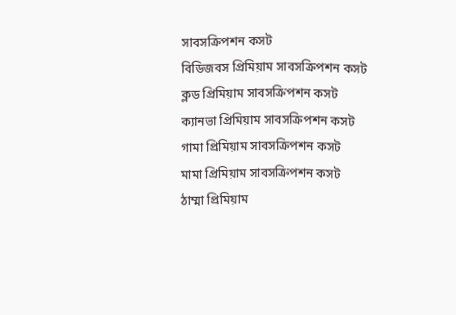সাবসক্রিপশন কসট
বিডিজবস প্রিমিয়াম সাবসক্রিপশন কসট
ক্লড প্রিমিয়াম সাবসক্রিপশন কসট
ক্যানভা প্রিমিয়াম সাবসক্রিপশন কসট
গামা প্রিমিয়াম সাবসক্রিপশন কসট
মামা প্রিমিয়াম সাবসক্রিপশন কসট
ঠাম্মা প্রিমিয়াম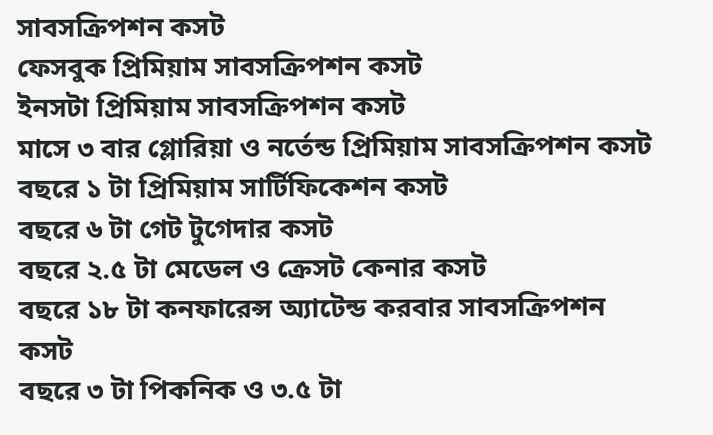সাবসক্রিপশন কসট
ফেসবুক প্রিমিয়াম সাবসক্রিপশন কসট
ইনসটা প্রিমিয়াম সাবসক্রিপশন কসট
মাসে ৩ বার গ্লোরিয়া ও নর্তেন্ড প্রিমিয়াম সাবসক্রিপশন কসট
বছরে ১ টা প্রিমিয়াম সার্টিফিকেশন কসট
বছরে ৬ টা গেট টুগেদার কসট
বছরে ২.৫ টা মেডেল ও ক্রেসট কেনার কসট
বছরে ১৮ টা কনফারেন্স অ্যাটেন্ড করবার সাবসক্রিপশন কসট
বছরে ৩ টা পিকনিক ও ৩.৫ টা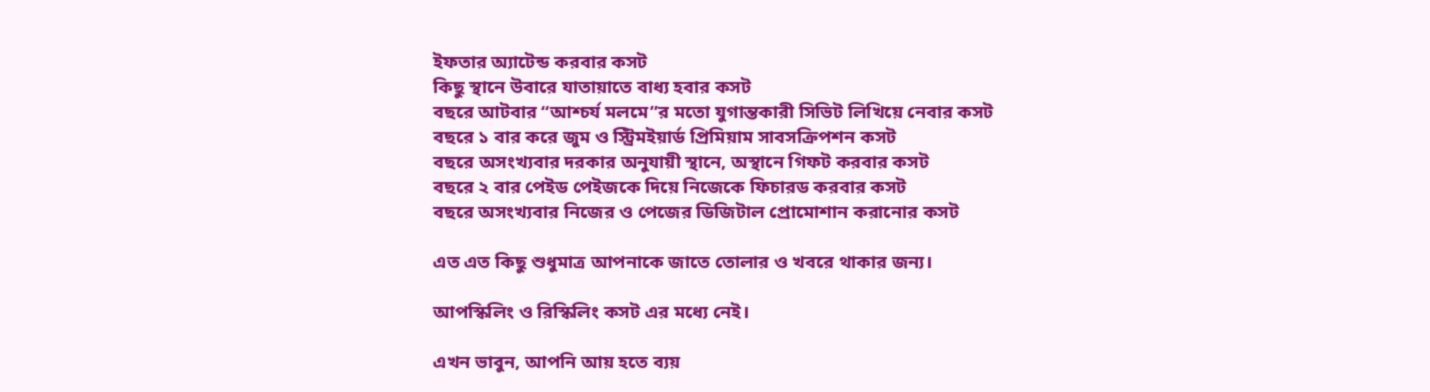ইফতার অ্যাটেন্ড করবার কসট
কিছু স্থানে উবারে যাতায়াতে বাধ্য হবার কসট
বছরে আটবার “আশ্চর্য মলমে”র মতো যুগান্তকারী সিভিট লিখিয়ে নেবার কসট
বছরে ১ বার করে জুম ও স্ট্রিমইয়ার্ড প্রিমিয়াম সাবসক্রিপশন কসট
বছরে অসংখ্যবার দরকার অনুযায়ী স্থানে, অস্থানে গিফট করবার কসট
বছরে ২ বার পেইড পেইজকে দিয়ে নিজেকে ফিচারড করবার কসট
বছরে অসংখ্যবার নিজের ও পেজের ডিজিটাল প্রোমোশান করানোর কসট

এত এত কিছু শুধুমাত্র আপনাকে জাতে তোলার ও খবরে থাকার জন্য।

আপস্কিলিং ও রিস্কিলিং কসট এর মধ্যে নেই।

এখন ভাবুন, আপনি আয় হতে ব্যয়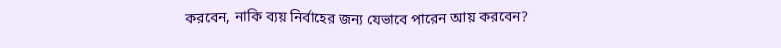করবেন, নাকি ব্যয় নির্বাহের জন্য যেভাবে পারেন আয় করবেন?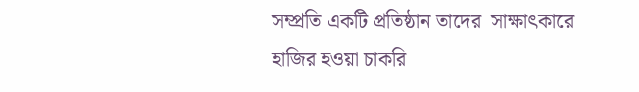সম্প্রতি একটি প্রতিষ্ঠান তাদের  সাক্ষাৎকারে হাজির হওয়া চাকরি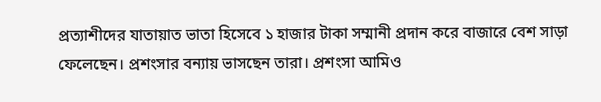প্রত্যাশীদের যাতায়াত ভাতা হিসেবে ১ হাজার টাকা সম্মানী প্রদান করে বাজারে বেশ সাড়া ফেলেছেন। প্রশংসার বন্যায় ভাসছেন তারা। প্রশংসা আমিও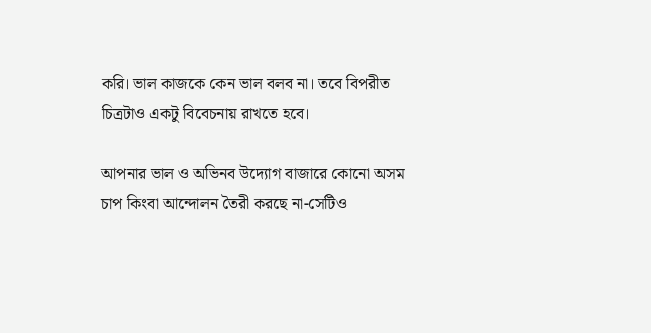করি। ভাল কাজকে কেন ভাল বলব না। তবে বিপরীত চিত্রটাও একটু বিবেচনায় রাখতে হবে।

আপনার ভাল ও অভিনব উদ্যোগ বাজারে কোনো অসম চাপ কিংবা আন্দোলন তৈরী করছে না-সেটিও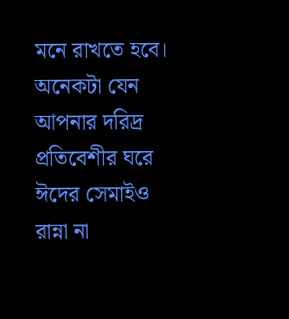মনে রাখতে হবে। অনেকটা যেন আপনার দরিদ্র প্রতিবেশীর ঘরে ঈদের সেমাইও রান্না না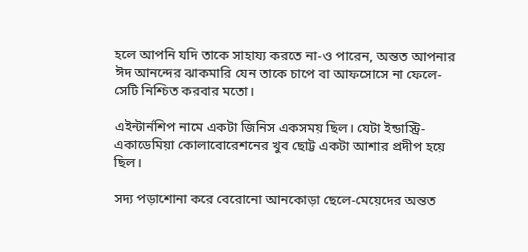হলে আপনি যদি তাকে সাহায্য করতে না-ও পারেন, অন্তত আপনার ঈদ আনন্দের ঝাকমারি যেন তাকে চাপে বা আফসোসে না ফেলে-সেটি নিশ্চিত করবার মতো।

এইন্টার্নশিপ নামে একটা জিনিস একসময় ছিল। যেটা ইন্ডাস্ট্রি-একাডেমিয়া কোলাবোরেশনের খুব ছোট্ট একটা আশার প্রদীপ হয়ে ছিল।

সদ্য পড়াশোনা করে বেরোনো আনকোড়া ছেলে-মেয়েদের অন্তত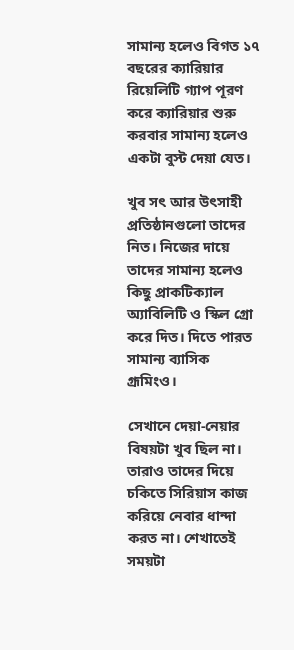সামান্য হলেও বিগত ১৭ বছরের ক্যারিয়ার রিয়েলিটি গ্যাপ পূরণ করে ক্যারিয়ার শুরু করবার সামান্য হলেও একটা বুস্ট দেয়া যেত।

খুব সৎ আর উৎসাহী প্রতিষ্ঠানগুলো তাদের নিত। নিজের দায়ে তাদের সামান্য হলেও কিছু প্রাকটিক্যাল অ্যাবিলিটি ও স্কিল গ্রো করে দিত। দিতে পারত সামান্য ব্যাসিক গ্রূমিংও।

সেখানে দেয়া-নেয়ার বিষয়টা খুব ছিল না। তারাও তাদের দিয়ে চকিতে সিরিয়াস কাজ করিয়ে নেবার ধান্দা করত না। শেখাতেই সময়টা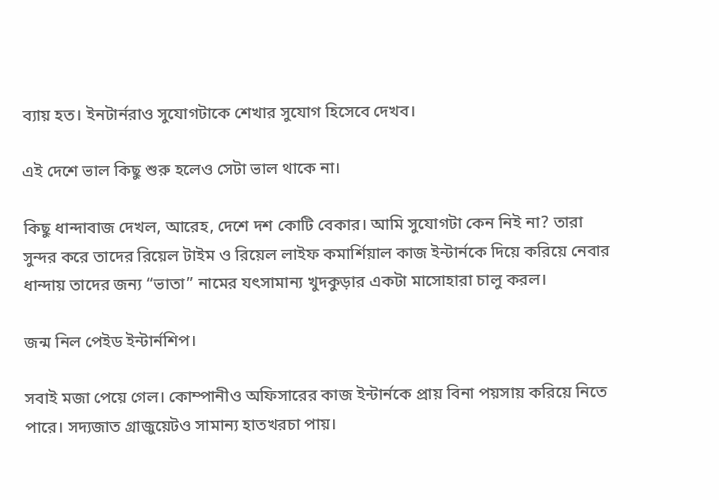ব্যায় হত। ইনটার্নরাও সুযোগটাকে শেখার সুযোগ হিসেবে দেখব।

এই দেশে ভাল কিছু শুরু হলেও সেটা ভাল থাকে না।

কিছু ধান্দাবাজ দেখল, আরেহ, দেশে দশ কোটি বেকার। আমি সুযোগটা কেন নিই না? তারা সুন্দর করে তাদের রিয়েল টাইম ও রিয়েল লাইফ কমার্শিয়াল কাজ ইন্টার্নকে দিয়ে করিয়ে নেবার ধান্দায় তাদের জন্য “ভাতা” নামের যৎসামান্য খুদকুড়ার একটা মাসোহারা চালু করল।

জন্ম নিল পেইড ইন্টার্নশিপ।

সবাই মজা পেয়ে গেল। কোম্পানীও অফিসারের কাজ ইন্টার্নকে প্রায় বিনা পয়সায় করিয়ে নিতে পারে। সদ্যজাত গ্রাজুয়েটও সামান্য হাতখরচা পায়।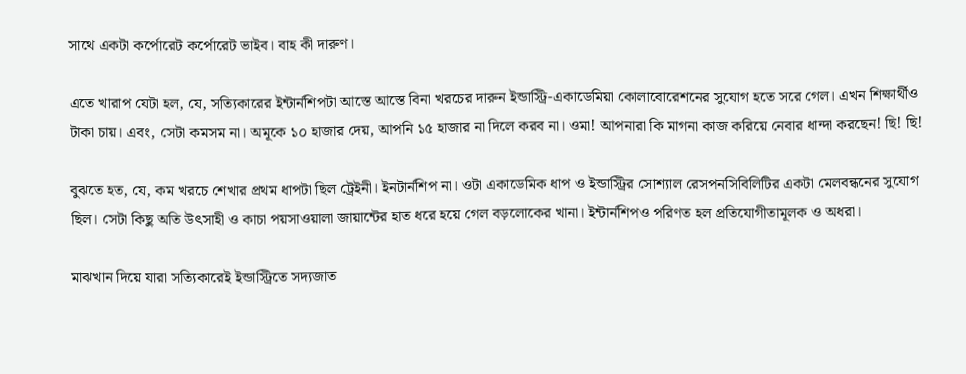সাথে একটা কর্পোরেট কর্পোরেট ভাইব। বাহ কী দারুণ।

এতে খারাপ যেটা হল, যে, সত্যিকারের ইন্টার্নশিপটা আস্তে আস্তে বিনা খরচের দারুন ইন্ডাস্ট্রি-একাডেমিয়া কোলাবোরেশনের সুযোগ হতে সরে গেল। এখন শিক্ষার্থীও টাকা চায়। এবং, সেটা কমসম না। অমূকে ১০ হাজার দেয়, আপনি ১৫ হাজার না দিলে করব না। ওমা! আপনারা কি মাগনা কাজ করিয়ে নেবার ধান্দা করছেন! ছি! ছি!

বুঝতে হত, যে, কম খরচে শেখার প্রথম ধাপটা ছিল ট্রেইনী। ইনটার্নশিপ না। ওটা একাডেমিক ধাপ ও ইন্ডাস্ট্রির সোশ্যাল রেসপনসিবিলিটির একটা মেলবন্ধনের সুযোগ ছিল। সেটা কিছু অতি উৎসাহী ও কাচা পয়সাওয়ালা জায়ান্টের হাত ধরে হয়ে গেল বড়লোকের খানা। ইন্টার্নশিপও পরিণত হল প্রতিযোগীতামূলক ও অধরা।

মাঝখান দিয়ে যারা সত্যিকারেই ইন্ডাস্ট্রিতে সদ্যজাত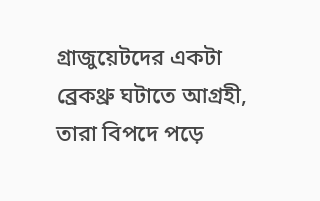গ্রাজুয়েটদের একটা ব্রেকথ্রু ঘটাতে আগ্রহী, তারা বিপদে পড়ে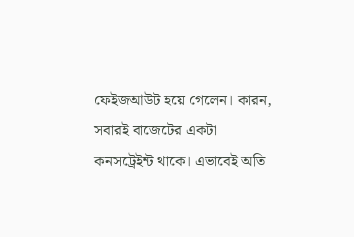ফেইজআউট হয়ে গেলেন। কারন, সবারই বাজেটের একটা কনসট্রেইন্ট থাকে। এভাবেই অতি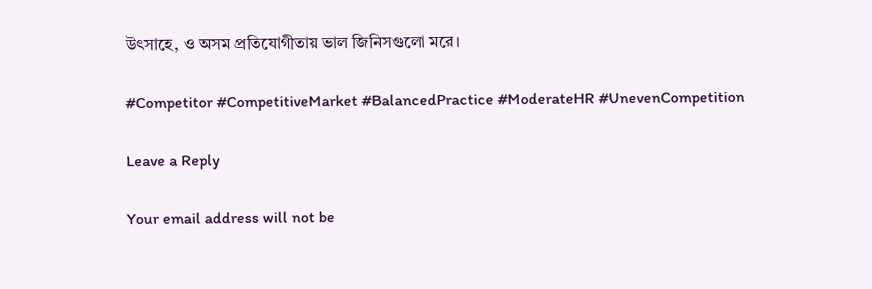উৎসাহে, ও অসম প্রতিযোগীতায় ভাল জিনিসগুলো মরে।

#Competitor #CompetitiveMarket #BalancedPractice #ModerateHR #UnevenCompetition

Leave a Reply

Your email address will not be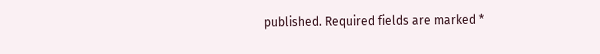published. Required fields are marked *